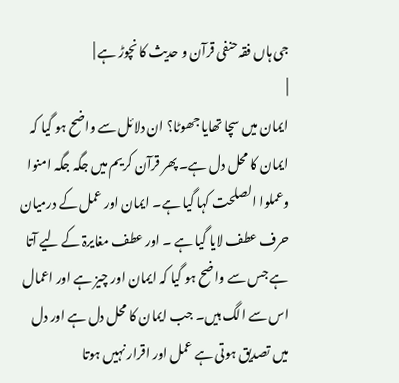جی ہاں فقہ حنفی قرآن و حدیث کا نچوڑ ہے |
|
ایمان میں سچا تھایا جھوٹا؟ ان دلائل سے واضح ہو گیا کہ ایمان کا محل دل ہے۔ پھر قرآن کریم میں جگہ جگہ امنوا وعملوا الصلحت کہا گیا ہے۔ ایمان اور عمل کے درمیان حرف عطف لایا گیا ہے ۔ اور عطف مغایرۃ کے لیے آتا ہے جس سے واضح ہو گیا کہ ایمان اور چیز ہے اور اعمال اس سے الگ ہیں۔ جب ایمان کا محل دل ہے اور دل میں تصدیق ہوتی ہے عمل اور اقرار نہیں ہوتا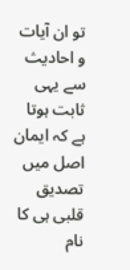تو ان آیات و احادیث سے یہی ثابت ہوتا ہے کہ ایمان اصل میں تصدیق قلبی ہی کا نام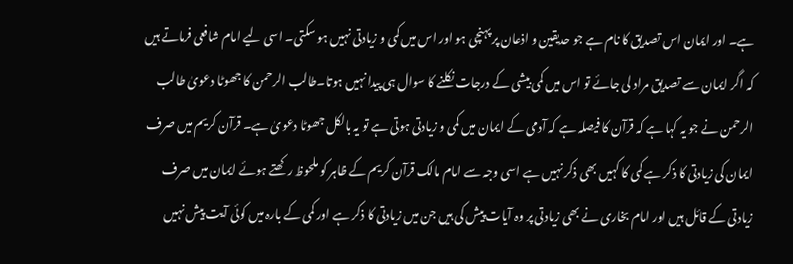ہے۔ اور ایمان اس تصدیق کا نام ہے جو حدیقین و اذعان پر پہنچی ہو اور اس میں کمی و زیادتی نہیں ہو سکتی۔ اسی لیے امام شافعی فرماتے ہیں کہ اگر ایمان سے تصدیق مراد لی جائے تو اس میں کمی بیشی کے درجات نکلنے کا سوال ہی پیدا نہیں ہوتا۔طالب الرحمن کا جھوٹا دعویٰ طالب الرحمن نے جو یہ کہا ہے کہ قرآن کا فیصلہ ہے کہ آدمی کے ایمان میں کمی و زیادتی ہوتی ہے تو یہ بالکل جھوٹا دعویٰ ہے۔ قرآن کریم میں صرف ایمان کی زیادتی کا ذکر ہے کمی کا کہیں بھی ذکر نہیں ہے اسی وجہ سے امام مالک قرآن کریم کے ظاہر کو ملحوظ رکھتے ہوئے ایمان میں صرف زیادتی کے قائل ہیں اور امام بخاری نے بھی زیادتی پر وہ آیات پیش کی ہیں جن میں زیادتی کا ذکر ہے اور کمی کے بارہ میں کوئی آیت پیش نہیں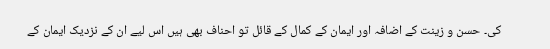کی۔ حسن و زینت کے اضافہ اور ایمان کے کمال کے قائل تو احناف بھی ہیں اس لیے ان کے نزدیک ایمان کے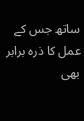ساتھ جس کے عمل کا ذرہ برابر بھی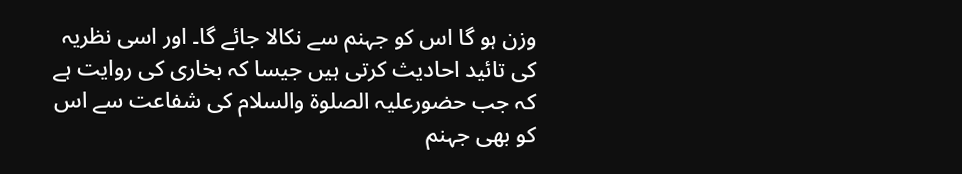وزن ہو گا اس کو جہنم سے نکالا جائے گا۔ اور اسی نظریہ کی تائید احادیث کرتی ہیں جیسا کہ بخاری کی روایت ہے کہ جب حضورعلیہ الصلوۃ والسلام کی شفاعت سے اس کو بھی جہنم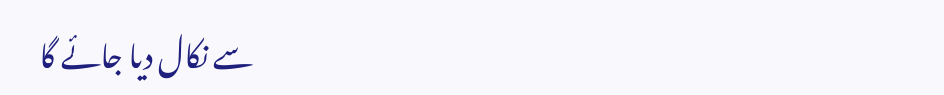سے نکال دیا جائے گا